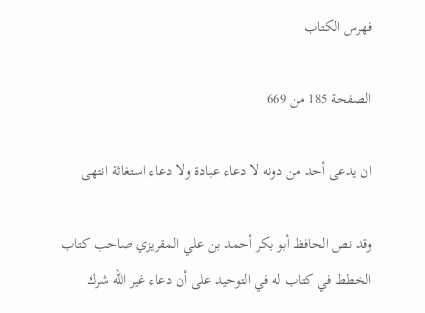فهرس الكتاب

الصفحة 185 من 669

ان يدعى أحد من دونه لا دعاء عبادة ولا دعاء استغاثة انتهى

وقد نص الحافظ أبو بكر أحمد بن علي المقريزي صاحب كتاب الخطط في كتاب له في التوحيد على أن دعاء غير الله شرك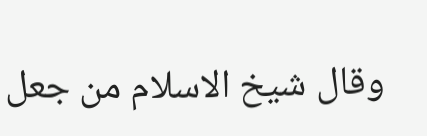وقال شيخ الاسلام من جعل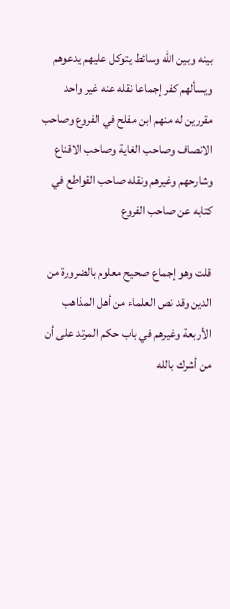بينه وبين الله وسائط يتوكل عليهم يدعوهم ويسألهم كفر إجماعا نقله عنه غير واحد مقررين له منهم ابن مفلح في الفروع وصاحب الانصاف وصاحب الغاية وصاحب الاقناع وشارحهم وغيرهم ونقله صاحب القواطع في كتابه عن صاحب الفروع

قلت وهو إجماع صحيح معلوم بالضرورة من الدين وقد نص العلماء من أهل المذاهب الأربعة وغيرهم في باب حكم المرتد على أن من أشرك بالله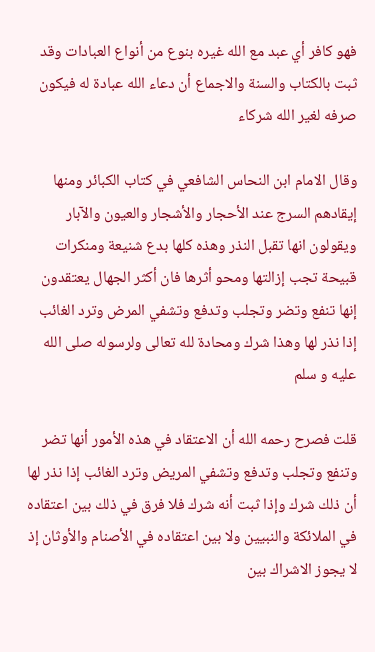فهو كافر أي عبد مع الله غيره بنوع من أنواع العبادات وقد ثبت بالكتاب والسنة والاجماع أن دعاء الله عبادة له فيكون صرفه لغير الله شركاء

وقال الامام ابن النحاس الشافعي في كتاب الكبائر ومنها إيقادهم السرج عند الأحجار والأشجار والعيون والآبار ويقولون انها تقبل النذر وهذه كلها بدع شنيعة ومنكرات قبيحة تجب إزالتها ومحو أثرها فان أكثر الجهال يعتقدون إنها تنفع وتضر وتجلب وتدفع وتشفي المرض وترد الغائب إذا نذر لها وهذا شرك ومحادة لله تعالى ولرسوله صلى الله عليه و سلم

قلت فصرح رحمه الله أن الاعتقاد في هذه الأمور أنها تضر وتنفع وتجلب وتدفع وتشفي المريض وترد الغائب إذا نذر لها أن ذلك شرك وإذا ثبت أنه شرك فلا فرق في ذلك بين اعتقاده في الملائكة والنبيين ولا بين اعتقاده في الأصنام والأوثان إذ لا يجوز الاشراك بين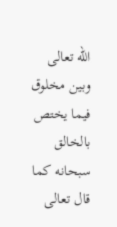الله تعالى وبين مخلوق فيما يختص بالخالق سبحانه كما قال تعالى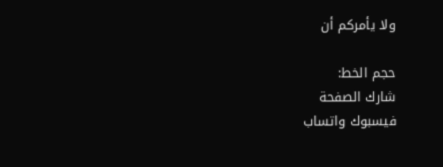ولا يأمركم أن

حجم الخط:
شارك الصفحة
فيسبوك واتساب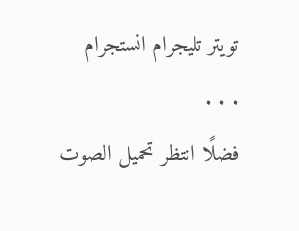تويتر تليجرام انستجرام
. . .
فضلًا انتظر تحميل الصوت